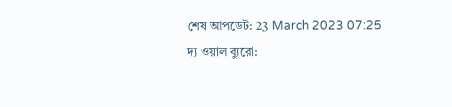শেষ আপডেট: 23 March 2023 07:25
দ্য ওয়াল ব্যুরো: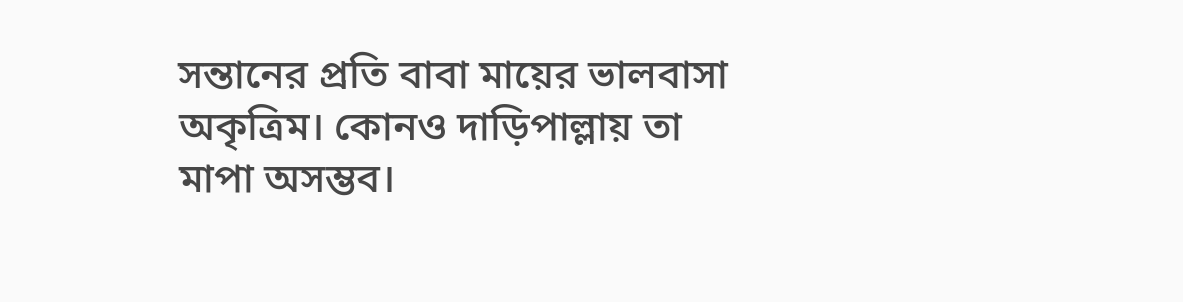সন্তানের প্রতি বাবা মায়ের ভালবাসা অকৃত্রিম। কোনও দাড়িপাল্লায় তা মাপা অসম্ভব।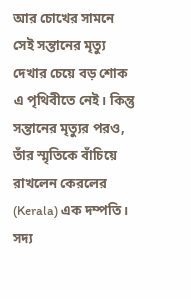আর চোখের সামনে সেই সন্তানের মৃত্যু দেখার চেয়ে বড় শোক এ পৃথিবীতে নেই। কিন্তু সন্তানের মৃত্যুর পরও, তাঁর স্মৃতিকে বাঁচিয়ে রাখলেন কেরলের (Kerala) এক দম্পতি।
সদ্য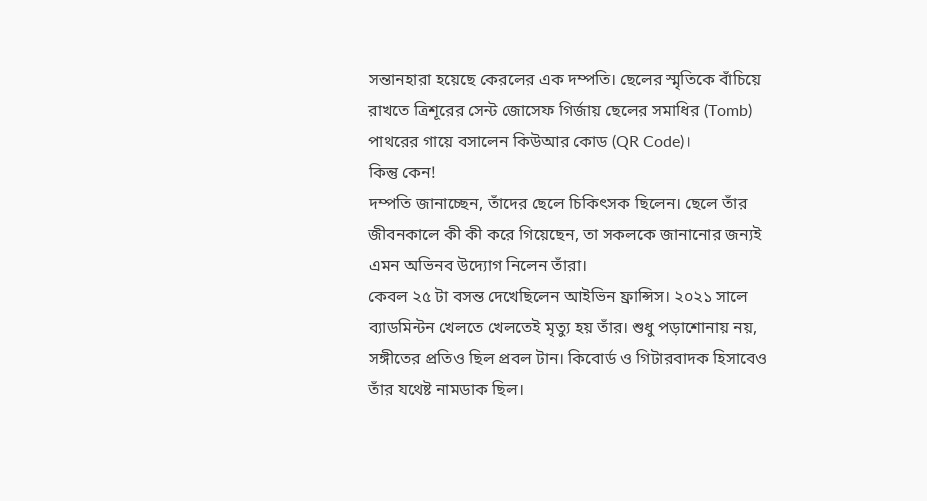সন্তানহারা হয়েছে কেরলের এক দম্পতি। ছেলের স্মৃতিকে বাঁচিয়ে রাখতে ত্রিশূরের সেন্ট জোসেফ গির্জায় ছেলের সমাধির (Tomb) পাথরের গায়ে বসালেন কিউআর কোড (QR Code)।
কিন্তু কেন!
দম্পতি জানাচ্ছেন, তাঁদের ছেলে চিকিৎসক ছিলেন। ছেলে তাঁর জীবনকালে কী কী করে গিয়েছেন, তা সকলকে জানানোর জন্যই এমন অভিনব উদ্যোগ নিলেন তাঁরা।
কেবল ২৫ টা বসন্ত দেখেছিলেন আইভিন ফ্রান্সিস। ২০২১ সালে ব্যাডমিন্টন খেলতে খেলতেই মৃত্যু হয় তাঁর। শুধু পড়াশোনায় নয়, সঙ্গীতের প্রতিও ছিল প্রবল টান। কিবোর্ড ও গিটারবাদক হিসাবেও তাঁর যথেষ্ট নামডাক ছিল।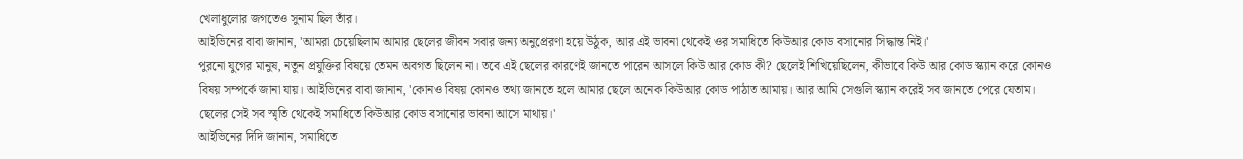খেলাধুলোর জগতেও সুনাম ছিল তাঁর।
আইভিনের বাবা জানান, 'আমরা চেয়েছিলাম আমার ছেলের জীবন সবার জন্য অনুপ্রেরণা হয়ে উঠুক, আর এই ভাবনা থেকেই ওর সমাধিতে কিউআর কোড বসানোর সিদ্ধান্ত নিই।'
পুরনো যুগের মানুষ, নতুন প্রযুক্তির বিষয়ে তেমন অবগত ছিলেন না। তবে এই ছেলের কারণেই জানতে পারেন আসলে কিউ আর কোড কী? ছেলেই শিখিয়েছিলেন, কীভাবে কিউ আর কোড স্ক্যান করে কোনও বিষয় সম্পর্কে জানা যায়। আইভিনের বাবা জানান, 'কোনও বিষয় কোনও তথ্য জানতে হলে আমার ছেলে অনেক কিউআর কোড পাঠাত আমায়। আর আমি সেগুলি স্ক্যান করেই সব জানতে পেরে যেতাম। ছেলের সেই সব স্মৃতি থেকেই সমাধিতে কিউআর কোড বসানোর ভাবনা আসে মাথায়।'
আইভিনের দিদি জানান, সমাধিতে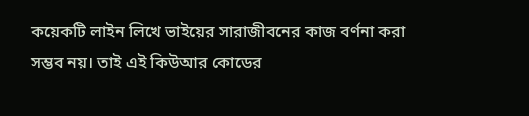কয়েকটি লাইন লিখে ভাইয়ের সারাজীবনের কাজ বর্ণনা করা সম্ভব নয়। তাই এই কিউআর কোডের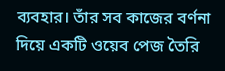ব্যবহার। তাঁর সব কাজের বর্ণনা দিয়ে একটি ওয়েব পেজ তৈরি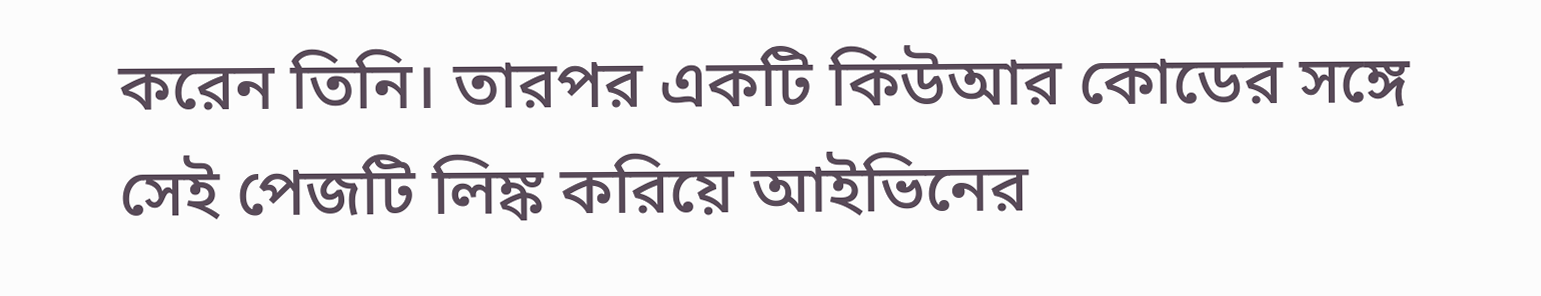করেন তিনি। তারপর একটি কিউআর কোডের সঙ্গে সেই পেজটি লিঙ্ক করিয়ে আইভিনের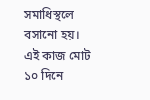সমাধিস্থলে বসানো হয়। এই কাজ মোট ১০ দিনে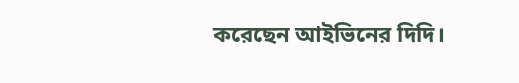করেছেন আইভিনের দিদি।